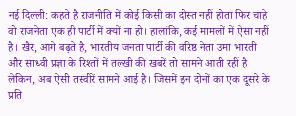नई दिल्ली: कहते है राजनीति में कोई किसी का दोस्त नहीं होता फिर चाहे वो राजनेता एक ही पार्टी में क्यों ना हो। हालांकि, कई मामलों में ऐसा नहीं है। खैर, आगे बढ़ते है, भारतीय जनता पार्टी की वरिष्ठ नेता उमा भारती और साध्वी प्रज्ञा के रिश्तों में तल्खी की खबरें तो सामने आती रहीं है लेकिन, अब ऐसी तस्वीरें सामने आई है। जिसमें इन दोनों का एक दूसरे के प्रति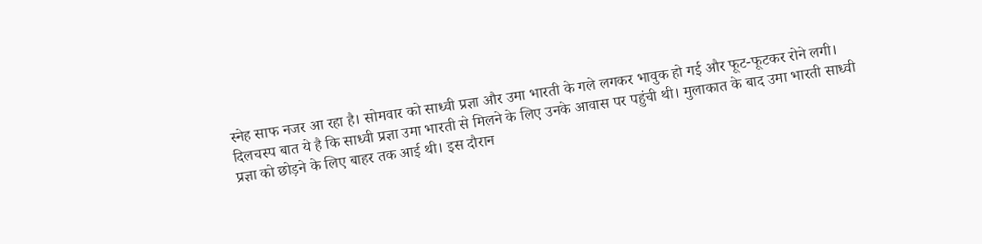स्नेह साफ नजर आ रहा है। सोमवार को साध्वी प्रज्ञा और उमा भारती के गले लगकर भावुक हो गई और फूट-फूटकर रोने लगी।
दिलचस्प बात ये है कि साध्वी प्रज्ञा उमा भारती से मिलने के लिए उनके आवास पर पहुंची थी। मुलाकात के बाद उमा भारती साध्वी प्रज्ञा को छोड़ने के लिए बाहर तक आई थी। इस दौरान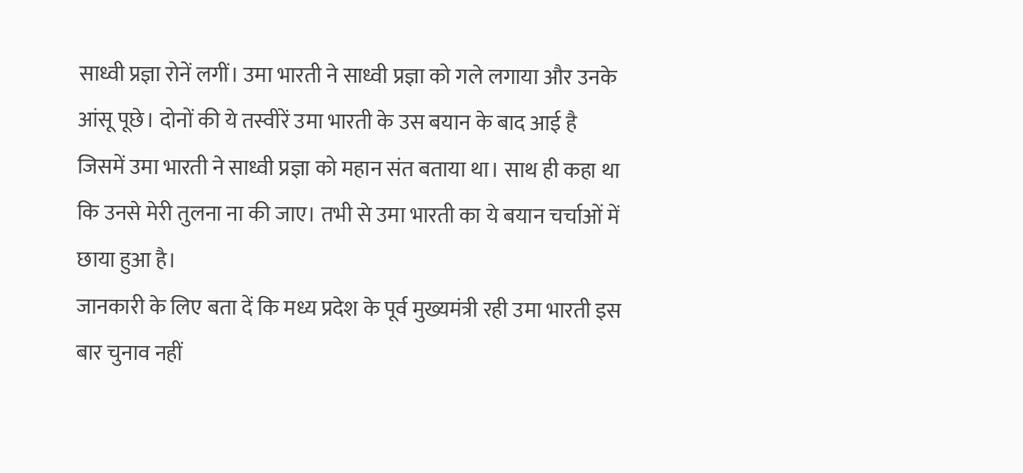साध्वी प्रज्ञा रोनें लगीं। उमा भारती ने साध्वी प्रज्ञा को गले लगाया और उनके आंसू पूछे। दोनों की ये तस्वीरें उमा भारती के उस बयान के बाद आई है जिसमें उमा भारती ने साध्वी प्रज्ञा को महान संत बताया था। साथ ही कहा था कि उनसे मेरी तुलना ना की जाए। तभी से उमा भारती का ये बयान चर्चाओं में छाया हुआ है।
जानकारी के लिए बता दें कि मध्य प्रदेश के पूर्व मुख्यमंत्री रही उमा भारती इस बार चुनाव नहीं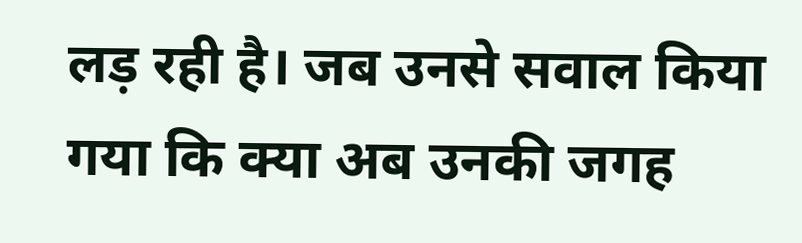लड़ रही है। जब उनसे सवाल किया गया कि क्या अब उनकी जगह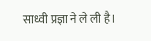साध्वी प्रज्ञा ने ले ली है।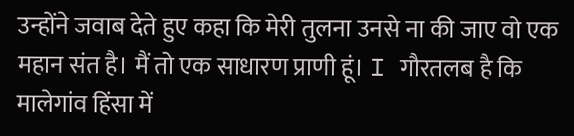उन्होंने जवाब देते हुए कहा कि मेरी तुलना उनसे ना की जाए वो एक महान संत है। मैं तो एक साधारण प्राणी हूं। I गौरतलब है कि मालेगांव हिंसा में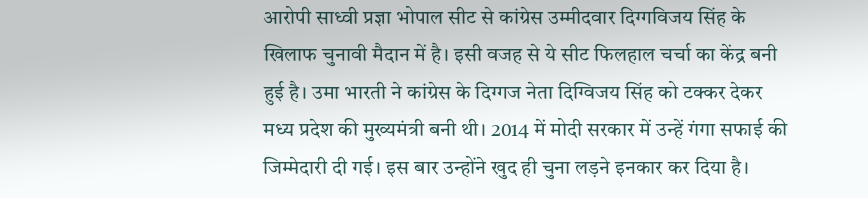आरोपी साध्वी प्रज्ञा भोपाल सीट से कांग्रेस उम्मीदवार दिग्गविजय सिंह के खिलाफ चुनावी मैदान में है। इसी वजह से ये सीट फिलहाल चर्चा का केंद्र बनी हुई है। उमा भारती ने कांग्रेस के दिग्गज नेता दिग्विजय सिंह को टक्कर देकर मध्य प्रदेश की मुख्यमंत्री बनी थी। 2014 में मोदी सरकार में उन्हें गंगा सफाई की जिम्मेदारी दी गई। इस बार उन्होंने खुद ही चुना लड़ने इनकार कर दिया है।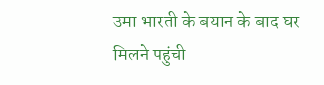उमा भारती के बयान के बाद घर मिलने पहुंची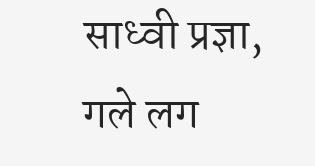साध्वी प्रज्ञा, गले लग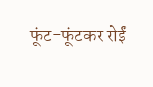फूंट-फूंटकर रोईं